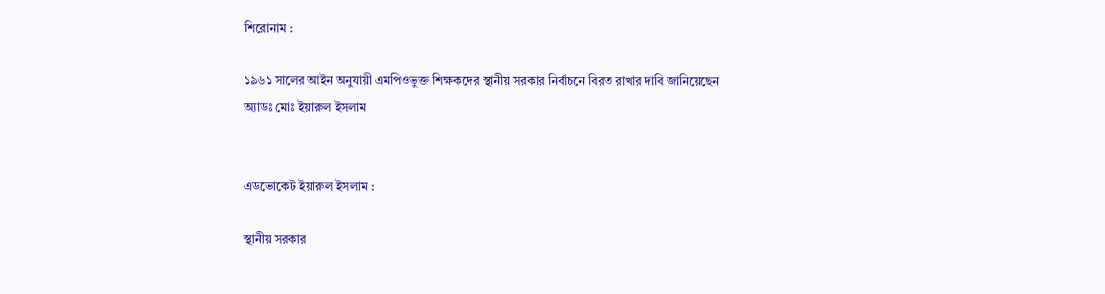শিরোনাম :

১৯৬১ সালের আইন অনুযায়ী এমপিওভুক্ত শিক্ষকদের স্থানীয় সরকার নির্বাচনে বিরত রাখার দাবি জানিয়েছেন অ্যাডঃ মোঃ ইয়ারুল ইসলাম


এডভোকেট ইয়ারুল ইসলাম :

স্থানীয় সরকার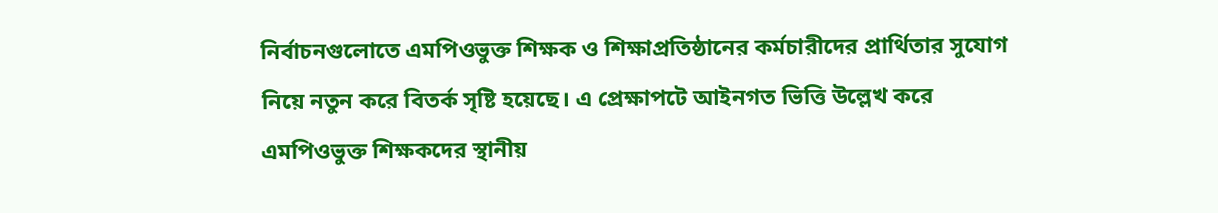নির্বাচনগুলোতে এমপিওভুক্ত শিক্ষক ও শিক্ষাপ্রতিষ্ঠানের কর্মচারীদের প্রার্থিতার সুযোগ নিয়ে নতুন করে বিতর্ক সৃষ্টি হয়েছে। এ প্রেক্ষাপটে আইনগত ভিত্তি উল্লেখ করে এমপিওভুক্ত শিক্ষকদের স্থানীয়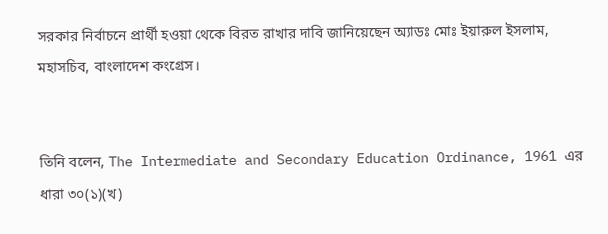সরকার নির্বাচনে প্রার্থী হওয়া থেকে বিরত রাখার দাবি জানিয়েছেন অ্যাডঃ মোঃ ইয়ারুল ইসলাম, মহাসচিব, বাংলাদেশ কংগ্রেস।


তিনি বলেন, The Intermediate and Secondary Education Ordinance, 1961 এর ধারা ৩০(১)(খ)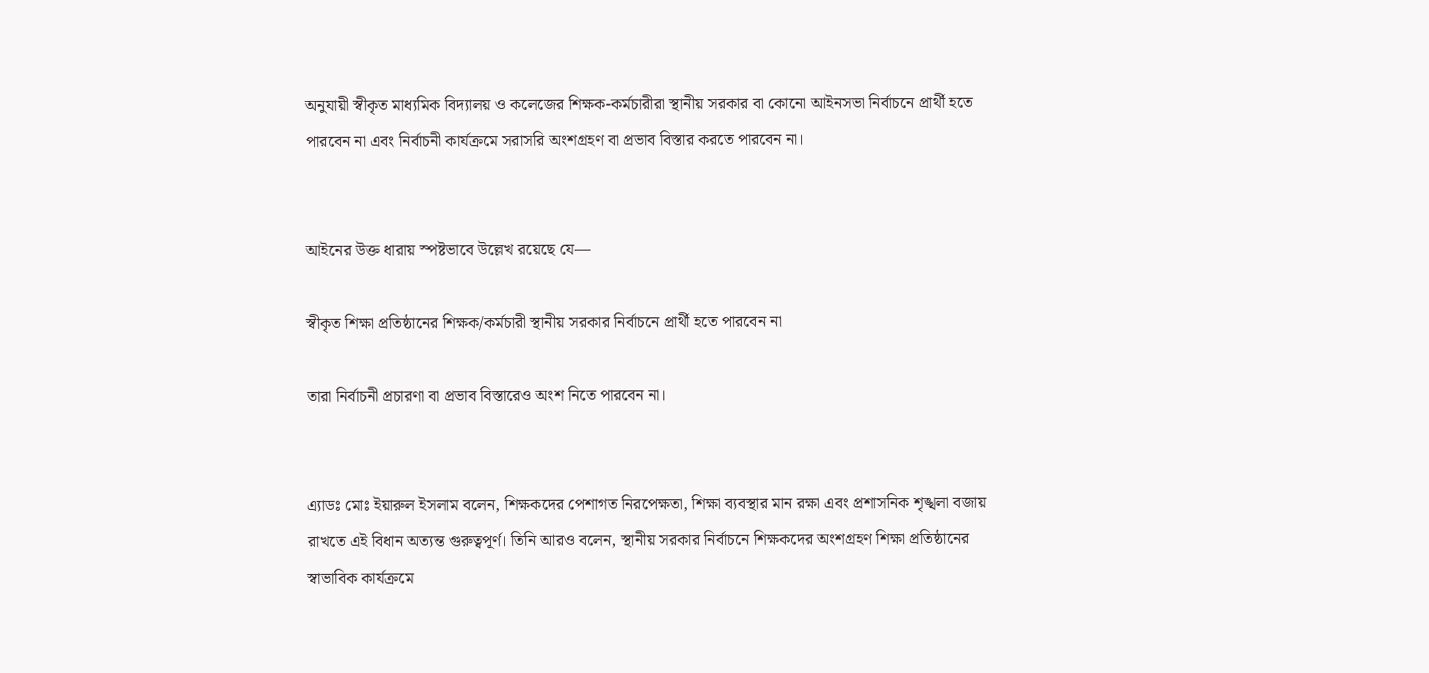অনুযায়ী স্বীকৃত মাধ্যমিক বিদ্যালয় ও কলেজের শিক্ষক-কর্মচারীরা স্থানীয় সরকার বা কোনো আইনসভা নির্বাচনে প্রার্থী হতে পারবেন না এবং নির্বাচনী কার্যক্রমে সরাসরি অংশগ্রহণ বা প্রভাব বিস্তার করতে পারবেন না।


আইনের উক্ত ধারায় স্পষ্টভাবে উল্লেখ রয়েছে যে—

স্বীকৃত শিক্ষা প্রতিষ্ঠানের শিক্ষক/কর্মচারী স্থানীয় সরকার নির্বাচনে প্রার্থী হতে পারবেন না

তারা নির্বাচনী প্রচারণা বা প্রভাব বিস্তারেও অংশ নিতে পারবেন না।


এ্যাডঃ মোঃ ইয়ারুল ইসলাম বলেন, শিক্ষকদের পেশাগত নিরপেক্ষতা, শিক্ষা ব্যবস্থার মান রক্ষা এবং প্রশাসনিক শৃঙ্খলা বজায় রাখতে এই বিধান অত্যন্ত গুরুত্বপূর্ণ। তিনি আরও বলেন, স্থানীয় সরকার নির্বাচনে শিক্ষকদের অংশগ্রহণ শিক্ষা প্রতিষ্ঠানের স্বাভাবিক কার্যক্রমে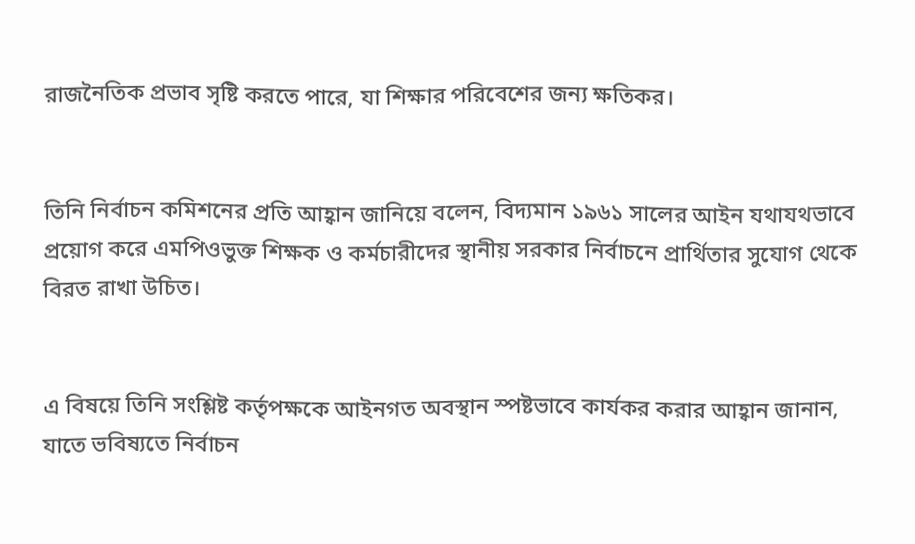রাজনৈতিক প্রভাব সৃষ্টি করতে পারে, যা শিক্ষার পরিবেশের জন্য ক্ষতিকর।


তিনি নির্বাচন কমিশনের প্রতি আহ্বান জানিয়ে বলেন, বিদ্যমান ১৯৬১ সালের আইন যথাযথভাবে প্রয়োগ করে এমপিওভুক্ত শিক্ষক ও কর্মচারীদের স্থানীয় সরকার নির্বাচনে প্রার্থিতার সুযোগ থেকে বিরত রাখা উচিত।


এ বিষয়ে তিনি সংশ্লিষ্ট কর্তৃপক্ষকে আইনগত অবস্থান স্পষ্টভাবে কার্যকর করার আহ্বান জানান, যাতে ভবিষ্যতে নির্বাচন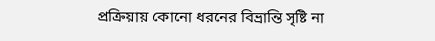প্রক্রিয়ায় কোনো ধরনের বিভ্রান্তি সৃষ্টি না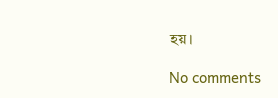হয়।

No comments